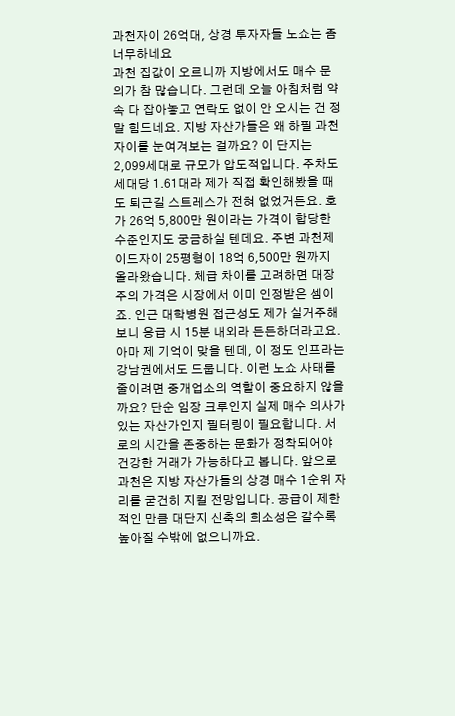과천자이 26억대, 상경 투자자들 노쇼는 좀 너무하네요
과천 집값이 오르니까 지방에서도 매수 문의가 참 많습니다. 그런데 오늘 아침처럼 약속 다 잡아놓고 연락도 없이 안 오시는 건 정말 힘드네요. 지방 자산가들은 왜 하필 과천자이를 눈여겨보는 걸까요? 이 단지는 2,099세대로 규모가 압도적입니다. 주차도 세대당 1.61대라 제가 직접 확인해봤을 때도 퇴근길 스트레스가 전혀 없었거든요. 호가 26억 5,800만 원이라는 가격이 합당한 수준인지도 궁금하실 텐데요. 주변 과천제이드자이 25평형이 18억 6,500만 원까지 올라왔습니다. 체급 차이를 고려하면 대장주의 가격은 시장에서 이미 인정받은 셈이죠. 인근 대학병원 접근성도 제가 실거주해보니 응급 시 15분 내외라 든든하더라고요. 아마 제 기억이 맞을 텐데, 이 정도 인프라는 강남권에서도 드뭅니다. 이런 노쇼 사태를 줄이려면 중개업소의 역할이 중요하지 않을까요? 단순 임장 크루인지 실제 매수 의사가 있는 자산가인지 필터링이 필요합니다. 서로의 시간을 존중하는 문화가 정착되어야 건강한 거래가 가능하다고 봅니다. 앞으로 과천은 지방 자산가들의 상경 매수 1순위 자리를 굳건히 지킬 전망입니다. 공급이 제한적인 만큼 대단지 신축의 희소성은 갈수록 높아질 수밖에 없으니까요.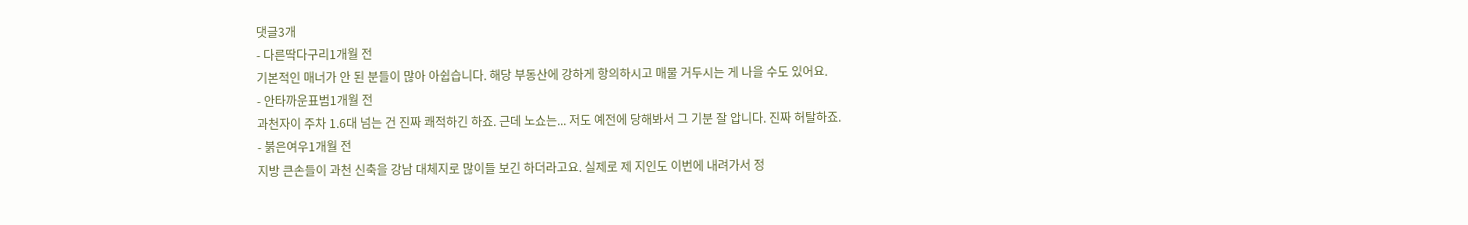댓글3개
- 다른딱다구리1개월 전
기본적인 매너가 안 된 분들이 많아 아쉽습니다. 해당 부동산에 강하게 항의하시고 매물 거두시는 게 나을 수도 있어요.
- 안타까운표범1개월 전
과천자이 주차 1.6대 넘는 건 진짜 쾌적하긴 하죠. 근데 노쇼는... 저도 예전에 당해봐서 그 기분 잘 압니다. 진짜 허탈하죠.
- 붉은여우1개월 전
지방 큰손들이 과천 신축을 강남 대체지로 많이들 보긴 하더라고요. 실제로 제 지인도 이번에 내려가서 정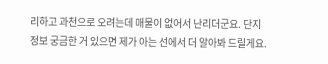리하고 과천으로 오려는데 매물이 없어서 난리더군요. 단지 정보 궁금한 거 있으면 제가 아는 선에서 더 알아봐 드릴게요.